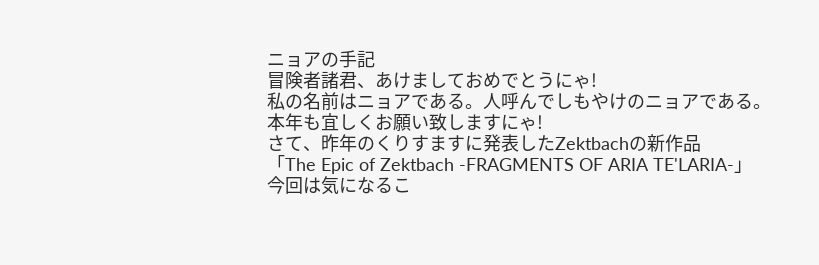ニョアの手記
冒険者諸君、あけましておめでとうにゃ!
私の名前はニョアである。人呼んでしもやけのニョアである。
本年も宜しくお願い致しますにゃ!
さて、昨年のくりすますに発表したZektbachの新作品
「The Epic of Zektbach -FRAGMENTS OF ARIA TE'LARIA-」
今回は気になるこ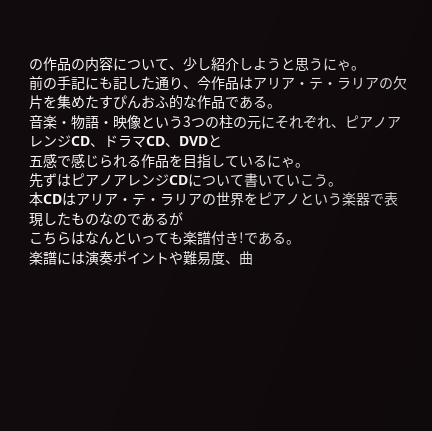の作品の内容について、少し紹介しようと思うにゃ。
前の手記にも記した通り、今作品はアリア・テ・ラリアの欠片を集めたすぴんおふ的な作品である。
音楽・物語・映像という3つの柱の元にそれぞれ、ピアノアレンジCD、ドラマCD、DVDと
五感で感じられる作品を目指しているにゃ。
先ずはピアノアレンジCDについて書いていこう。
本CDはアリア・テ・ラリアの世界をピアノという楽器で表現したものなのであるが
こちらはなんといっても楽譜付き!である。
楽譜には演奏ポイントや難易度、曲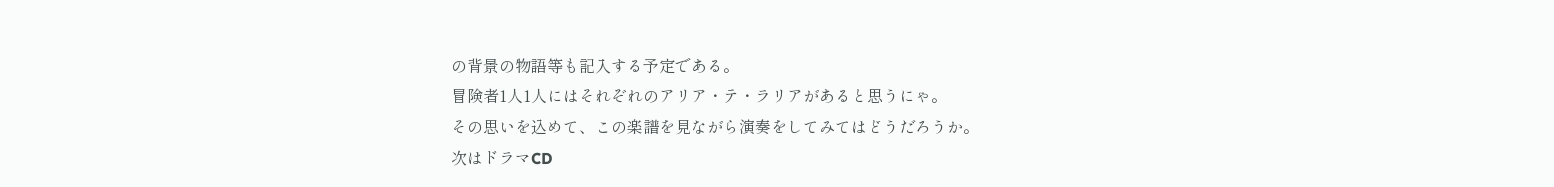の背景の物語等も記入する予定である。
冒険者1人1人にはそれぞれのアリア・テ・ラリアがあると思うにゃ。
その思いを込めて、この楽譜を見ながら演奏をしてみてはどうだろうか。
次はドラマCD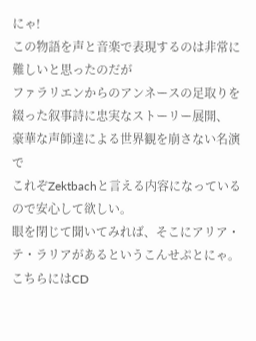にゃ!
この物語を声と音楽で表現するのは非常に難しいと思ったのだが
ファラリエンからのアンネースの足取りを綴った叙事詩に忠実なストーリー展開、
豪華な声師達による世界観を崩さない名演で
これぞZektbachと言える内容になっているので安心して欲しい。
眼を閉じて聞いてみれば、そこにアリア・テ・ラリアがあるというこんせぷとにゃ。
こちらにはCD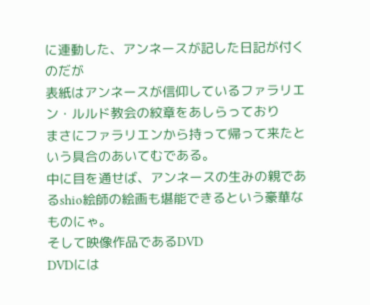に連動した、アンネースが記した日記が付くのだが
表紙はアンネースが信仰しているファラリエン・ルルド教会の紋章をあしらっており
まさにファラリエンから持って帰って来たという具合のあいてむである。
中に目を通せば、アンネースの生みの親であるshio絵師の絵画も堪能できるという豪華なものにゃ。
そして映像作品であるDVD
DVDには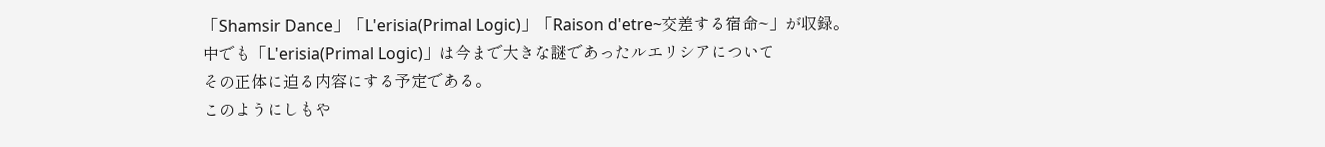「Shamsir Dance」「L'erisia(Primal Logic)」「Raison d'etre~交差する宿命~」が収録。
中でも「L'erisia(Primal Logic)」は今まで大きな謎であったルエリシアについて
その正体に迫る内容にする予定である。
このようにしもや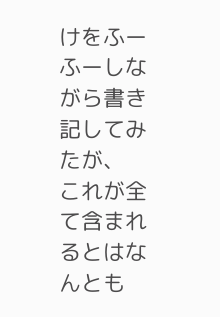けをふーふーしながら書き記してみたが、
これが全て含まれるとはなんとも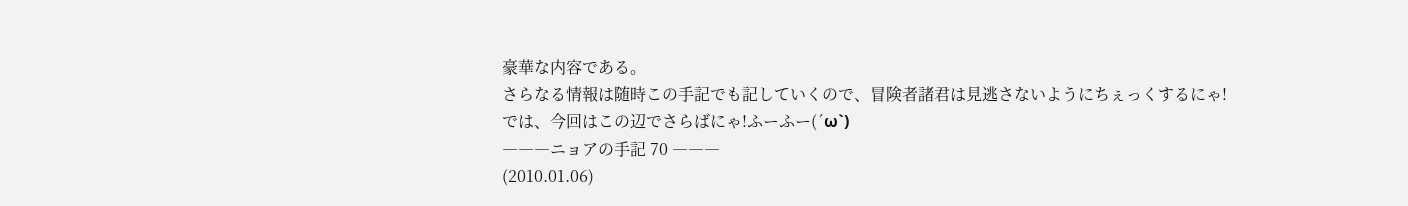豪華な内容である。
さらなる情報は随時この手記でも記していくので、冒険者諸君は見逃さないようにちぇっくするにゃ!
では、今回はこの辺でさらばにゃ!ふーふー(´ω`)
―――ニョアの手記 70 ―――
(2010.01.06)